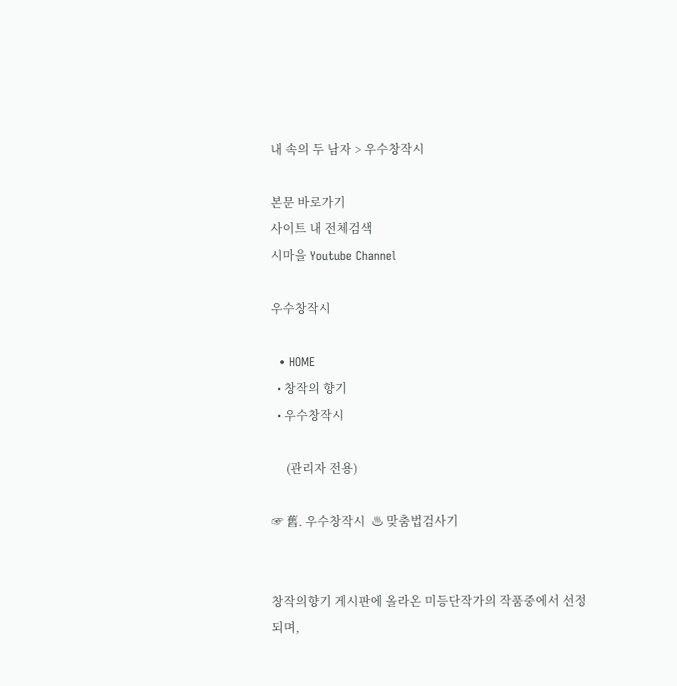내 속의 두 남자 > 우수창작시

본문 바로가기
사이트 내 전체검색
시마을 Youtube Channel

우수창작시

  • HOME
  • 창작의 향기
  • 우수창작시

     (관리자 전용)

☞ 舊. 우수창작시  ♨ 맞춤법검사기


창작의향기 게시판에 올라온 미등단작가의 작품중에서 선정되며,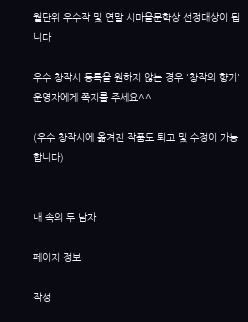월단위 우수작 및 연말 시마을문학상 선정대상이 됩니다

우수 창작시 등록을 원하지 않는 경우 '창작의 향기' 운영자에게 쪽지를 주세요^^

(우수 창작시에 옮겨진 작품도 퇴고 및 수정이 가능합니다)


내 속의 두 남자

페이지 정보

작성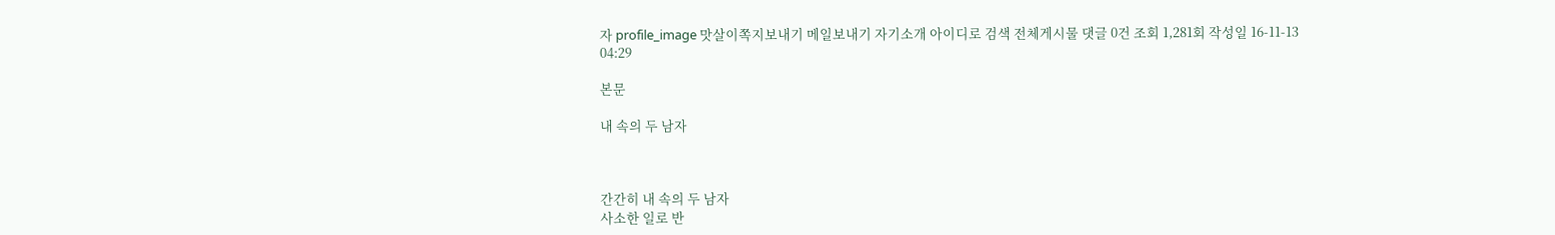자 profile_image 맛살이쪽지보내기 메일보내기 자기소개 아이디로 검색 전체게시물 댓글 0건 조회 1,281회 작성일 16-11-13 04:29

본문

내 속의 두 남자



간간히 내 속의 두 남자
사소한 일로 반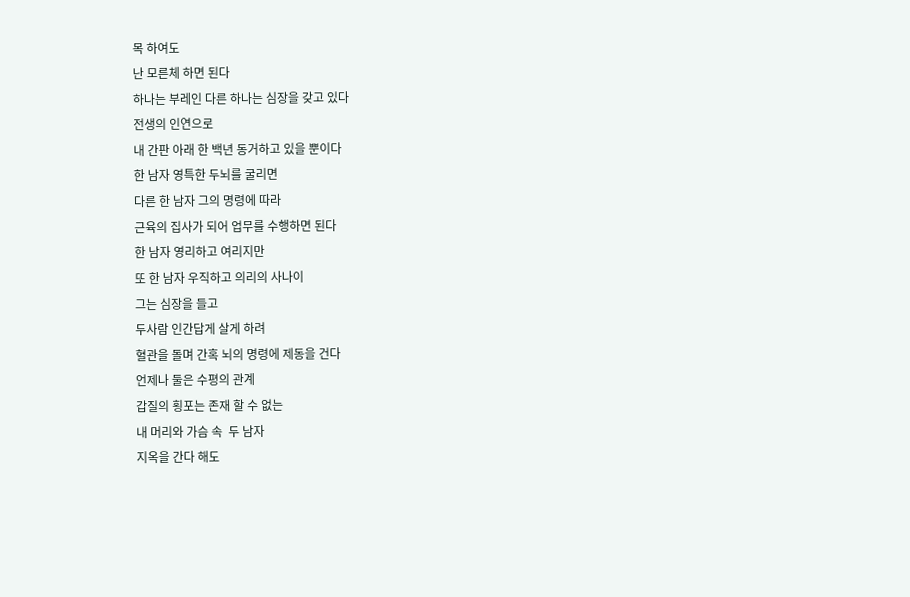목 하여도
난 모른체 하면 된다
하나는 부레인 다른 하나는 심장을 갖고 있다
전생의 인연으로
내 간판 아래 한 백년 동거하고 있을 뿐이다
한 남자 영특한 두뇌를 굴리면
다른 한 남자 그의 명령에 따라
근육의 집사가 되어 업무를 수행하면 된다
한 남자 영리하고 여리지만
또 한 남자 우직하고 의리의 사나이
그는 심장을 들고
두사람 인간답게 살게 하려
혈관을 돌며 간혹 뇌의 명령에 제동을 건다
언제나 둘은 수평의 관계
갑질의 횡포는 존재 할 수 없는
내 머리와 가슴 속  두 남자
지옥을 간다 해도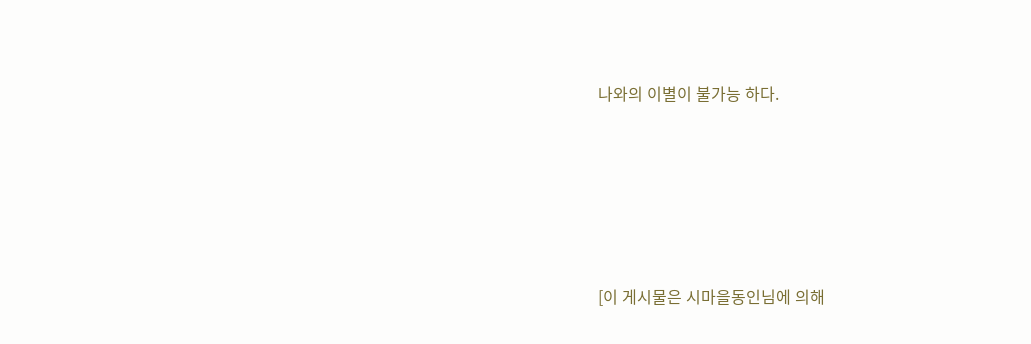나와의 이별이 불가능 하다.







[이 게시물은 시마을동인님에 의해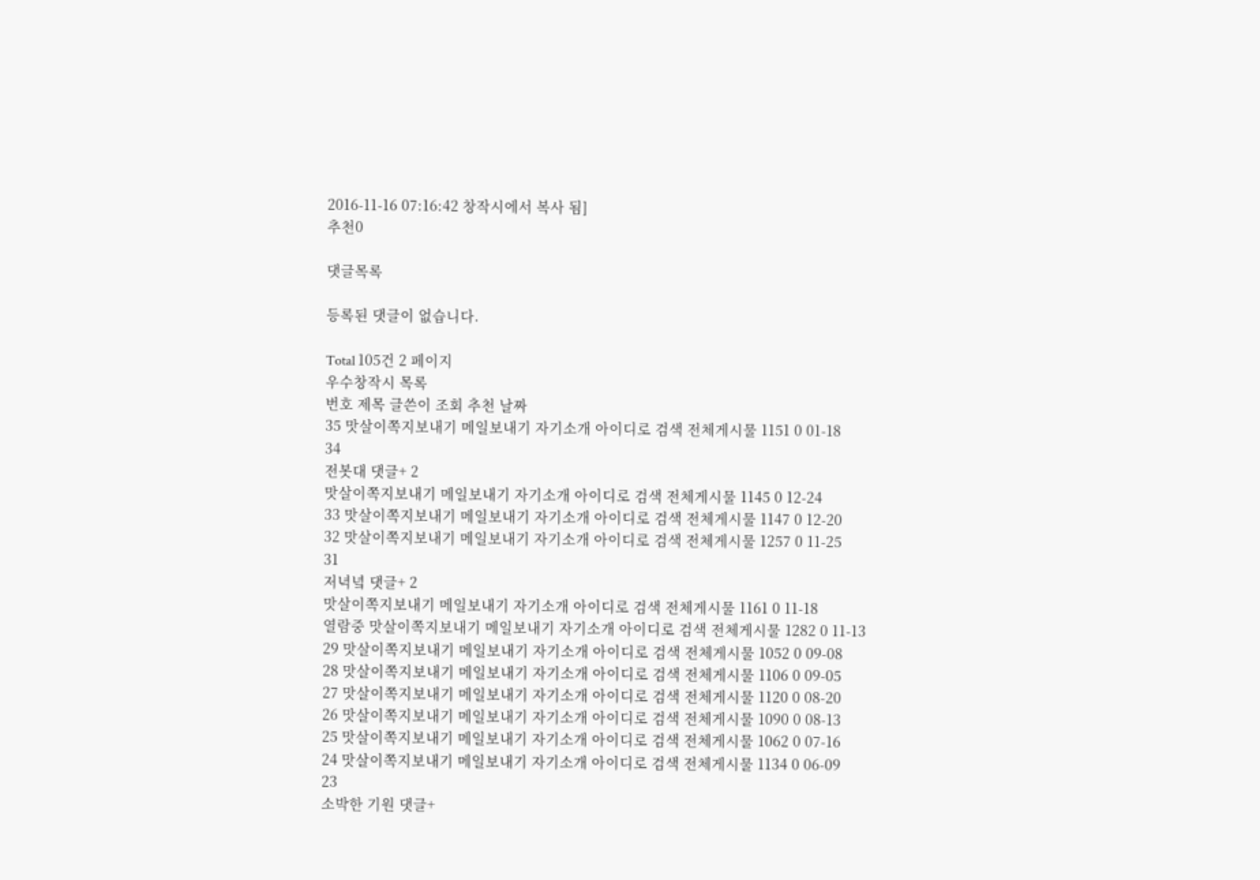2016-11-16 07:16:42 창작시에서 복사 됨]
추천0

댓글목록

등록된 댓글이 없습니다.

Total 105건 2 페이지
우수창작시 목록
번호 제목 글쓴이 조회 추천 날짜
35 맛살이쪽지보내기 메일보내기 자기소개 아이디로 검색 전체게시물 1151 0 01-18
34
전봇대 댓글+ 2
맛살이쪽지보내기 메일보내기 자기소개 아이디로 검색 전체게시물 1145 0 12-24
33 맛살이쪽지보내기 메일보내기 자기소개 아이디로 검색 전체게시물 1147 0 12-20
32 맛살이쪽지보내기 메일보내기 자기소개 아이디로 검색 전체게시물 1257 0 11-25
31
저녁녘 댓글+ 2
맛살이쪽지보내기 메일보내기 자기소개 아이디로 검색 전체게시물 1161 0 11-18
열람중 맛살이쪽지보내기 메일보내기 자기소개 아이디로 검색 전체게시물 1282 0 11-13
29 맛살이쪽지보내기 메일보내기 자기소개 아이디로 검색 전체게시물 1052 0 09-08
28 맛살이쪽지보내기 메일보내기 자기소개 아이디로 검색 전체게시물 1106 0 09-05
27 맛살이쪽지보내기 메일보내기 자기소개 아이디로 검색 전체게시물 1120 0 08-20
26 맛살이쪽지보내기 메일보내기 자기소개 아이디로 검색 전체게시물 1090 0 08-13
25 맛살이쪽지보내기 메일보내기 자기소개 아이디로 검색 전체게시물 1062 0 07-16
24 맛살이쪽지보내기 메일보내기 자기소개 아이디로 검색 전체게시물 1134 0 06-09
23
소박한 기원 댓글+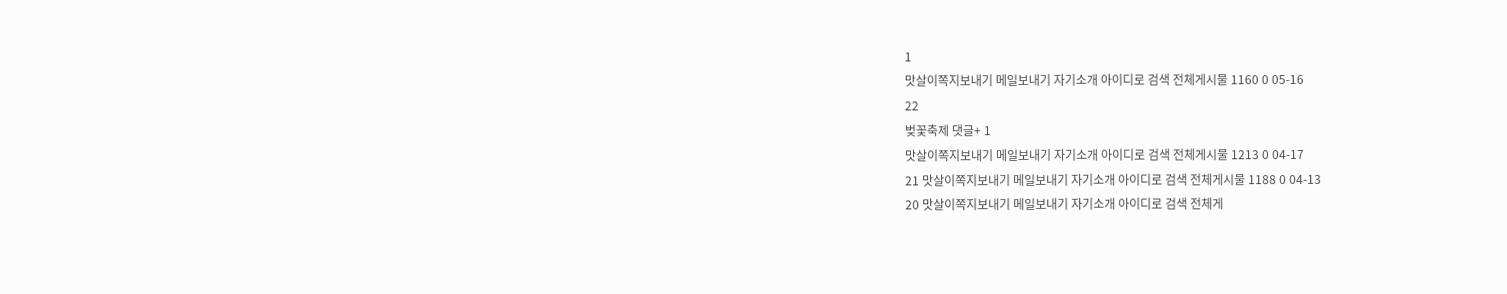1
맛살이쪽지보내기 메일보내기 자기소개 아이디로 검색 전체게시물 1160 0 05-16
22
벚꽃축제 댓글+ 1
맛살이쪽지보내기 메일보내기 자기소개 아이디로 검색 전체게시물 1213 0 04-17
21 맛살이쪽지보내기 메일보내기 자기소개 아이디로 검색 전체게시물 1188 0 04-13
20 맛살이쪽지보내기 메일보내기 자기소개 아이디로 검색 전체게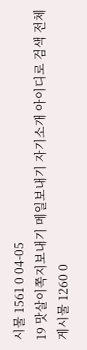시물 1561 0 04-05
19 맛살이쪽지보내기 메일보내기 자기소개 아이디로 검색 전체게시물 1260 0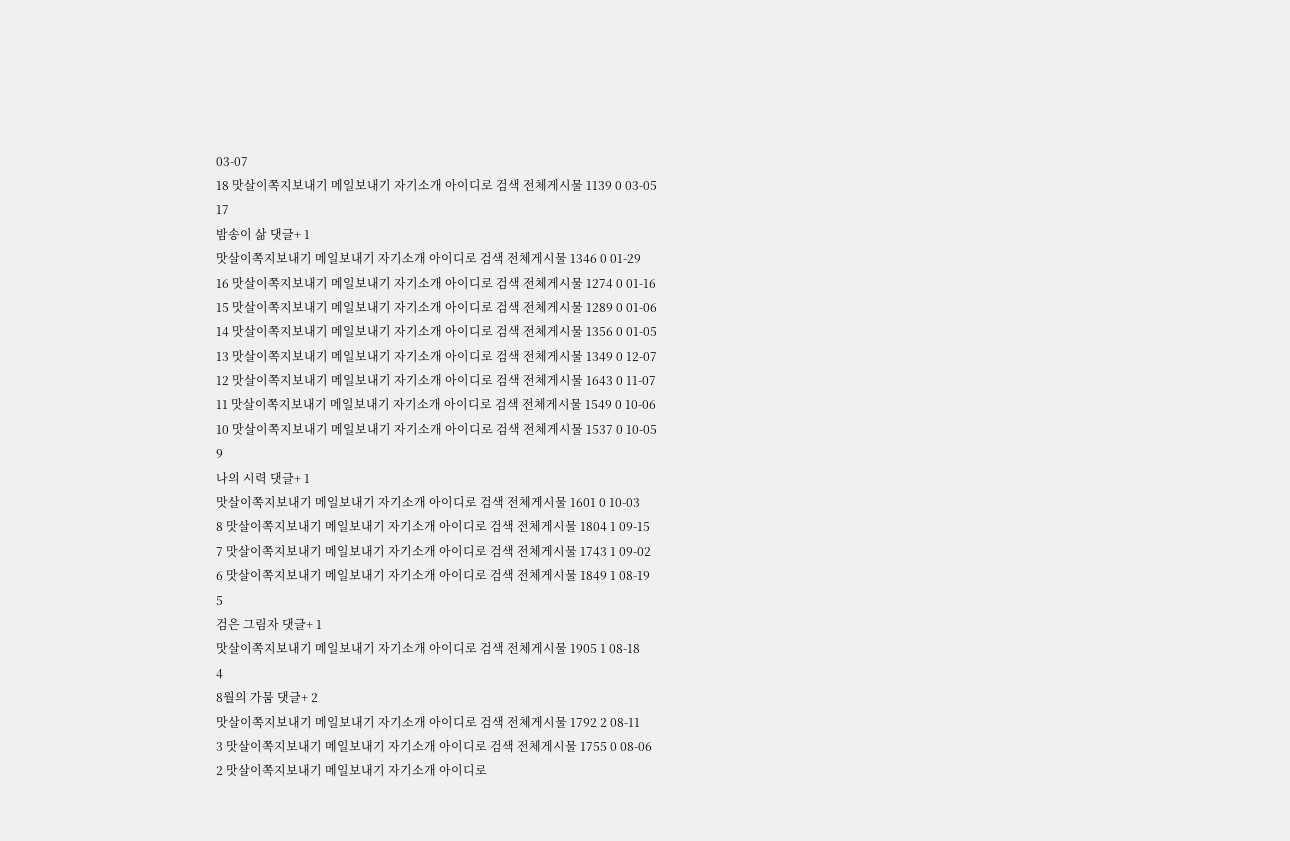03-07
18 맛살이쪽지보내기 메일보내기 자기소개 아이디로 검색 전체게시물 1139 0 03-05
17
밤송이 삶 댓글+ 1
맛살이쪽지보내기 메일보내기 자기소개 아이디로 검색 전체게시물 1346 0 01-29
16 맛살이쪽지보내기 메일보내기 자기소개 아이디로 검색 전체게시물 1274 0 01-16
15 맛살이쪽지보내기 메일보내기 자기소개 아이디로 검색 전체게시물 1289 0 01-06
14 맛살이쪽지보내기 메일보내기 자기소개 아이디로 검색 전체게시물 1356 0 01-05
13 맛살이쪽지보내기 메일보내기 자기소개 아이디로 검색 전체게시물 1349 0 12-07
12 맛살이쪽지보내기 메일보내기 자기소개 아이디로 검색 전체게시물 1643 0 11-07
11 맛살이쪽지보내기 메일보내기 자기소개 아이디로 검색 전체게시물 1549 0 10-06
10 맛살이쪽지보내기 메일보내기 자기소개 아이디로 검색 전체게시물 1537 0 10-05
9
나의 시력 댓글+ 1
맛살이쪽지보내기 메일보내기 자기소개 아이디로 검색 전체게시물 1601 0 10-03
8 맛살이쪽지보내기 메일보내기 자기소개 아이디로 검색 전체게시물 1804 1 09-15
7 맛살이쪽지보내기 메일보내기 자기소개 아이디로 검색 전체게시물 1743 1 09-02
6 맛살이쪽지보내기 메일보내기 자기소개 아이디로 검색 전체게시물 1849 1 08-19
5
검은 그림자 댓글+ 1
맛살이쪽지보내기 메일보내기 자기소개 아이디로 검색 전체게시물 1905 1 08-18
4
8월의 가뭄 댓글+ 2
맛살이쪽지보내기 메일보내기 자기소개 아이디로 검색 전체게시물 1792 2 08-11
3 맛살이쪽지보내기 메일보내기 자기소개 아이디로 검색 전체게시물 1755 0 08-06
2 맛살이쪽지보내기 메일보내기 자기소개 아이디로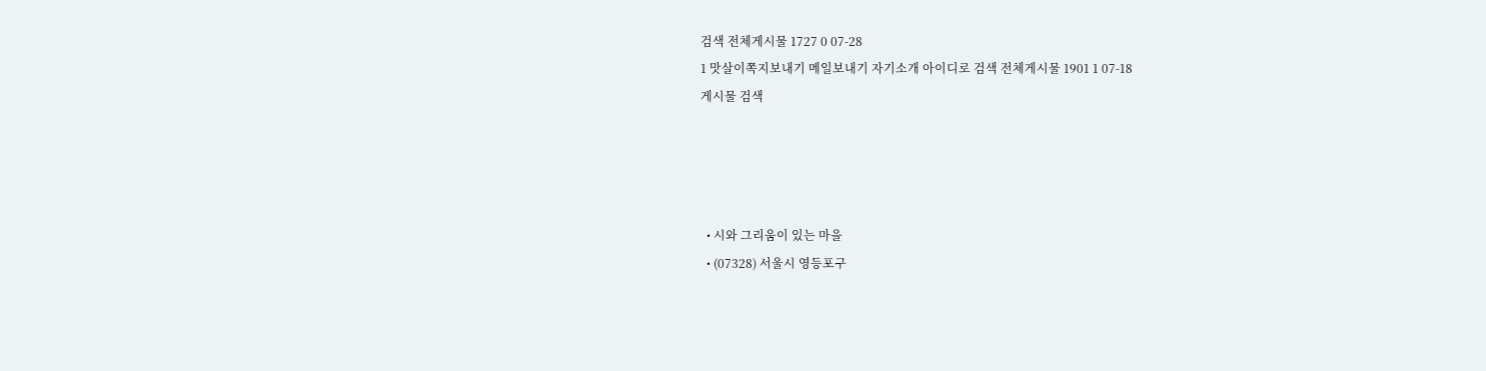검색 전체게시물 1727 0 07-28
1 맛살이쪽지보내기 메일보내기 자기소개 아이디로 검색 전체게시물 1901 1 07-18
게시물 검색




  • 시와 그리움이 있는 마을
  • (07328) 서울시 영등포구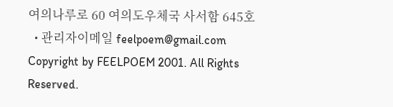여의나루로 60 여의도우체국 사서함 645호
  • 관리자이메일 feelpoem@gmail.com
Copyright by FEELPOEM 2001. All Rights Reserved.